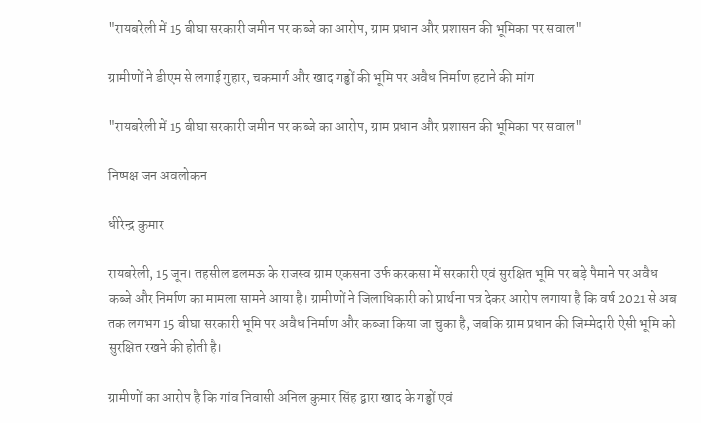"रायबरेली में 15 बीघा सरकारी जमीन पर कब्जे का आरोप, ग्राम प्रधान और प्रशासन की भूमिका पर सवाल"

ग्रामीणों ने डीएम से लगाई गुहार, चकमार्ग और खाद गड्ढों की भूमि पर अवैध निर्माण हटाने की मांग

"रायबरेली में 15 बीघा सरकारी जमीन पर कब्जे का आरोप, ग्राम प्रधान और प्रशासन की भूमिका पर सवाल"

निष्पक्ष जन अवलोकन

धीरेन्द्र कुमार

रायबरेली, 15 जून। तहसील डलमऊ के राजस्व ग्राम एकसना उर्फ करकसा में सरकारी एवं सुरक्षित भूमि पर बड़े पैमाने पर अवैध कब्जे और निर्माण का मामला सामने आया है। ग्रामीणों ने जिलाधिकारी को प्रार्थना पत्र देकर आरोप लगाया है कि वर्ष 2021 से अब तक लगभग 15 बीघा सरकारी भूमि पर अवैध निर्माण और कब्जा किया जा चुका है, जबकि ग्राम प्रधान की जिम्मेदारी ऐसी भूमि को सुरक्षित रखने की होती है।

ग्रामीणों का आरोप है कि गांव निवासी अनिल कुमार सिंह द्वारा खाद के गड्ढों एवं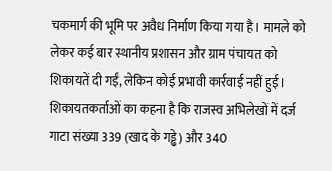चकमार्ग की भूमि पर अवैध निर्माण किया गया है। मामले को लेकर कई बार स्थानीय प्रशासन और ग्राम पंचायत को शिकायतें दी गईं, लेकिन कोई प्रभावी कार्रवाई नहीं हुई। शिकायतकर्ताओं का कहना है कि राजस्व अभिलेखों में दर्ज गाटा संख्या 339 (खाद के गड्ढे) और 340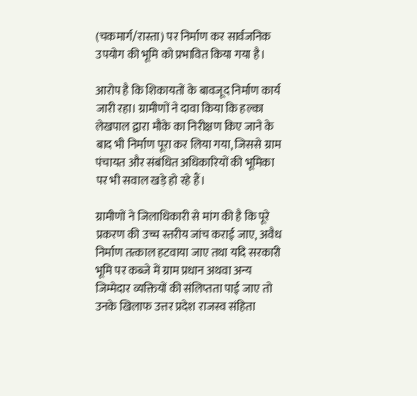(चकमार्ग/रास्ता) पर निर्माण कर सार्वजनिक उपयोग की भूमि को प्रभावित किया गया है।

आरोप है कि शिकायतों के बावजूद निर्माण कार्य जारी रहा। ग्रामीणों ने दावा किया कि हल्का लेखपाल द्वारा मौके का निरीक्षण किए जाने के बाद भी निर्माण पूरा कर लिया गया, जिससे ग्राम पंचायत और संबंधित अधिकारियों की भूमिका पर भी सवाल खड़े हो रहे हैं।

ग्रामीणों ने जिलाधिकारी से मांग की है कि पूरे प्रकरण की उच्च स्तरीय जांच कराई जाए, अवैध निर्माण तत्काल हटवाया जाए तथा यदि सरकारी भूमि पर कब्जे में ग्राम प्रधान अथवा अन्य जिम्मेदार व्यक्तियों की संलिप्तता पाई जाए तो उनके खिलाफ उत्तर प्रदेश राजस्व संहिता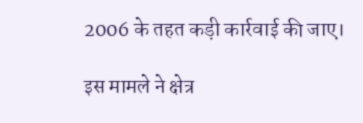2006 के तहत कड़ी कार्रवाई की जाए।

इस मामले ने क्षेत्र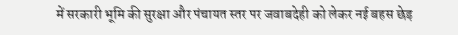में सरकारी भूमि की सुरक्षा और पंचायत स्तर पर जवाबदेही को लेकर नई बहस छेड़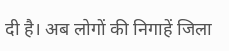दी है। अब लोगों की निगाहें जिला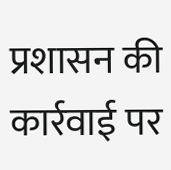प्रशासन की कार्रवाई पर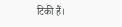टिकी हैं।